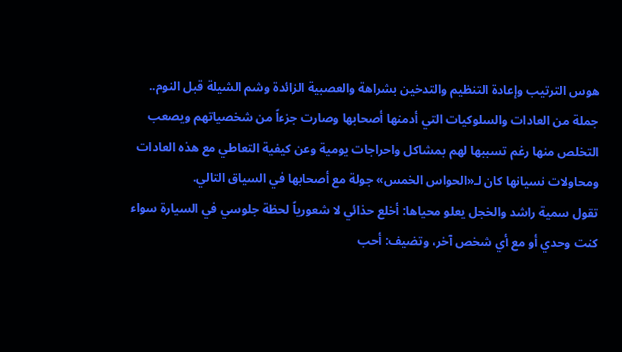هوس الترتيب وإعادة التنظيم والتدخين بشراهة والعصبية الزائدة وشم الشيلة قبل النوم.. جملة من العادات والسلوكيات التي أدمنها أصحابها وصارت جزءاً من شخصياتهم ويصعب التخلص منها رغم تسببها لهم بمشاكل واحراجات يومية وعن كيفية التعاطي مع هذه العادات ومحاولات نسيانها كان لـ«الحواس الخمس» جولة مع أصحابها في السياق التالي.
تقول سمية راشد والخجل يعلو محياها: أخلع حذائي لا شعورياً لحظة جلوسي في السيارة سواء كنت وحدي أو مع أي شخص آخر، وتضيف: أحب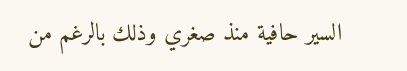السير حافية منذ صغري وذلك بالرغم من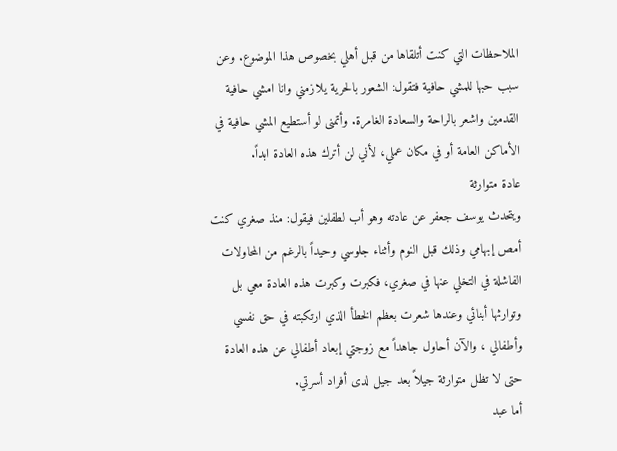الملاحظات التي كنت أتلقاها من قبل أهلي بخصوص هذا الموضوع. وعن سبب حبها للمشي حافية فتقول: الشعور بالحرية يلازمني وانا امشي حافية القدمين واشعر بالراحة والسعادة الغامرة. وأتمنى لو أستطيع المشي حافية في الأماكن العامة أو في مكان عملي، لأني لن أترك هذه العادة ابداً.
عادة متوارثة
ويتحدث يوسف جعفر عن عادته وهو أب لطفلين فيقول: منذ صغري كنت أمص إبهامي وذلك قبل النوم وأثناء جلوسي وحيداً بالرغم من المحاولات الفاشلة في التخلي عنها في صغري، فكبرت وكبرت هذه العادة معي بل وتوارثها أبنائي وعندها شعرت بعظم الخطأ الذي ارتكبته في حق نفسي وأطفالي ، والآن أحاول جاهداً مع زوجتي إبعاد أطفالي عن هذه العادة حتى لا تظل متوارثة جيلاً بعد جيل لدى أفراد أسرتي.
أما عبد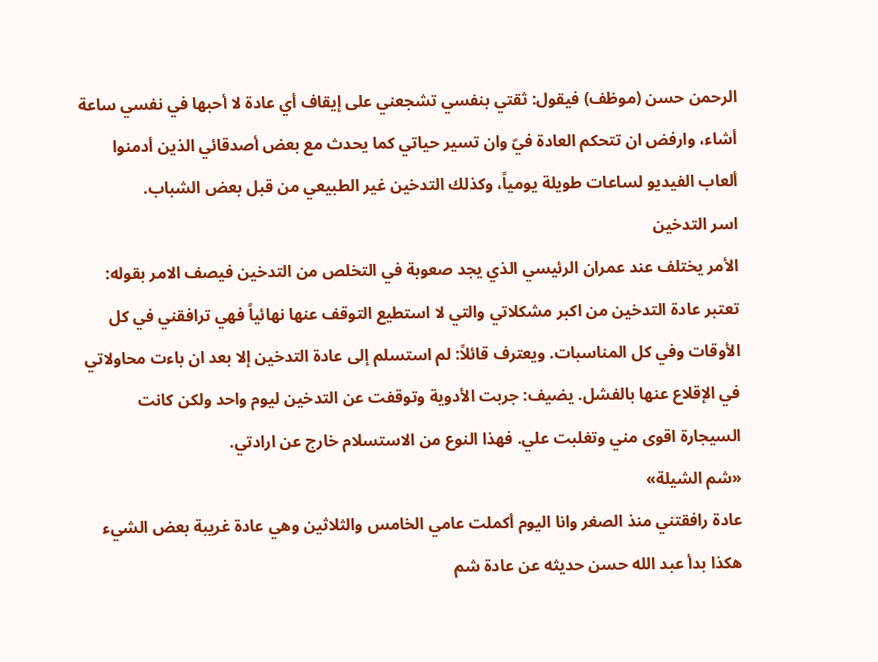الرحمن حسن (موظف) فيقول: ثقتي بنفسي تشجعني على إيقاف أي عادة لا أحبها في نفسي ساعة أشاء، وارفض ان تتحكم العادة فيّ وان تسير حياتي كما يحدث مع بعض أصدقائي الذين أدمنوا ألعاب الفيديو لساعات طويلة يومياً، وكذلك التدخين غير الطبيعي من قبل بعض الشباب.
اسر التدخين
الأمر يختلف عند عمران الرئيسي الذي يجد صعوبة في التخلص من التدخين فيصف الامر بقوله: تعتبر عادة التدخين من اكبر مشكلاتي والتي لا استطيع التوقف عنها نهائياً فهي ترافقني في كل الأوقات وفي كل المناسبات. ويعترف قائلاً: لم استسلم إلى عادة التدخين إلا بعد ان باءت محاولاتي في الإقلاع عنها بالفشل. يضيف: جربت الأدوية وتوقفت عن التدخين ليوم واحد ولكن كانت السيجارة اقوى مني وتغلبت علي. فهذا النوع من الاستسلام خارج عن ارادتي.
«شم الشيلة»
عادة رافقتني منذ الصغر وانا اليوم أكملت عامي الخامس والثلاثين وهي عادة غريبة بعض الشيء هكذا بدأ عبد الله حسن حديثه عن عادة شم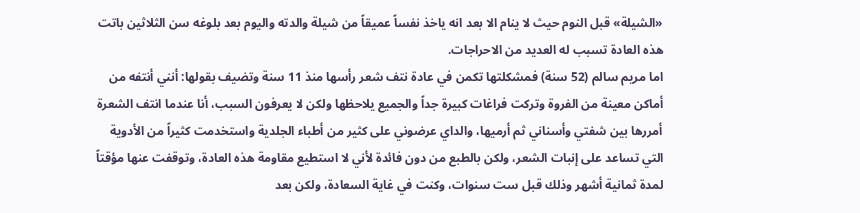«الشيلة» قبل النوم حيث لا ينام الا بعد انه ياخذ نفساً عميقاً من شيلة والدته واليوم بعد بلوغه سن الثلاثين باتت هذه العادة تسبب له العديد من الاحراجات.
اما مريم سالم (52 سنة) فمشكلتها تكمن في عادة نتف شعر رأسها منذ 11 سنة وتضيف بقولها: أنني أنتفه من أماكن معينة من الفروة وتركت فراغات كبيرة جداً والجميع يلاحظها ولكن لا يعرفون السبب، أنا عندما انتف الشعرة أمررها بين شفتي وأسناني ثم أرميها، والداي عرضوني على كثير من أطباء الجلدية واستخدمت كثيراً من الأدوية التي تساعد على إنبات الشعر، ولكن بالطبع من دون فائدة لأني لا استطيع مقاومة هذه العادة، وتوقفت عنها مؤقتاً لمدة ثمانية أشهر وذلك قبل ست سنوات، وكنت في غاية السعادة، ولكن بعد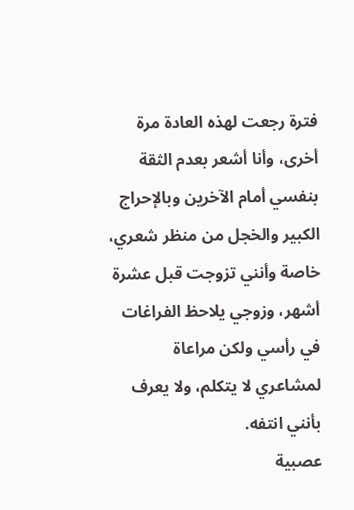فترة رجعت لهذه العادة مرة أخرى، وأنا أشعر بعدم الثقة بنفسي أمام الآخرين وبالإحراج الكبير والخجل من منظر شعري، خاصة وأنني تزوجت قبل عشرة أشهر، وزوجي يلاحظ الفراغات في رأسي ولكن مراعاة لمشاعري لا يتكلم، ولا يعرف بأنني انتفه.
عصبية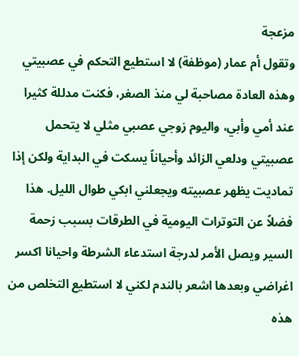مزعجة
وتقول أم عمار (موظفة) لا استطيع التحكم في عصبيتي وهذه العادة مصاحبة لي منذ الصغر، فكنت مدللة كثيرا عند أمي وأبي، واليوم زوجي عصبي مثلي لا يتحمل عصبيتي ودلعي الزائد وأحياناً يسكت في البداية ولكن إذا تماديت يظهر عصبيته ويجعلني ابكي طوال الليل. هذا فضلاً عن التوترات اليومية في الطرقات بسبب زحمة السير ويصل الأمر لدرجة استدعاء الشرطة واحيانا اكسر اغراضي وبعدها اشعر بالندم لكني لا استطيع التخلص من هذه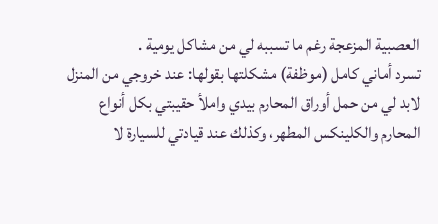العصبية المزعجة رغم ما تسببه لي من مشاكل يومية .
تسرد أماني كامل (موظفة) مشكلتها بقولها: عند خروجي من المنزل لابد لي من حمل أوراق المحارم بيدي واملأ حقيبتي بكل أنواع المحارم والكلينكس المطهر، وكذلك عند قيادتي للسيارة لا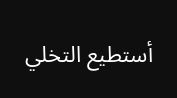أستطيع التخلي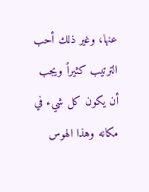عنها، وغير ذلك أحب الترتيب كثيراً ويجب أن يكون كل شيء في مكانه وهذا الهوس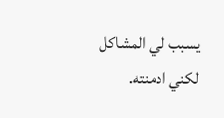يسبب لي المشاكل لكني ادمنته.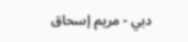دبي - مريم إسحاق